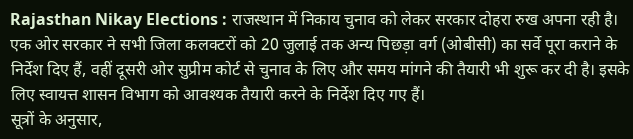Rajasthan Nikay Elections : राजस्थान में निकाय चुनाव को लेकर सरकार दोहरा रुख अपना रही है। एक ओर सरकार ने सभी जिला कलक्टरों को 20 जुलाई तक अन्य पिछड़ा वर्ग (ओबीसी) का सर्वे पूरा कराने के निर्देश दिए हैं, वहीं दूसरी ओर सुप्रीम कोर्ट से चुनाव के लिए और समय मांगने की तैयारी भी शुरू कर दी है। इसके लिए स्वायत्त शासन विभाग को आवश्यक तैयारी करने के निर्देश दिए गए हैं।
सूत्रों के अनुसार,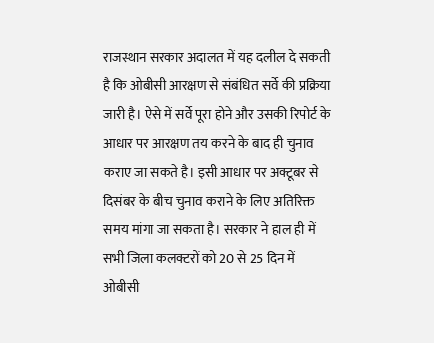राजस्थान सरकार अदालत में यह दलील दे सकती है कि ओबीसी आरक्षण से संबंधित सर्वे की प्रक्रिया जारी है। ऐसे में सर्वे पूरा होने और उसकी रिपोर्ट के आधार पर आरक्षण तय करने के बाद ही चुनाव कराए जा सकते है। इसी आधार पर अक्टूबर से दिसंबर के बीच चुनाव कराने के लिए अतिरिक्त समय मांगा जा सकता है। सरकार ने हाल ही में सभी जिला कलक्टरों को 20 से 25 दिन में ओबीसी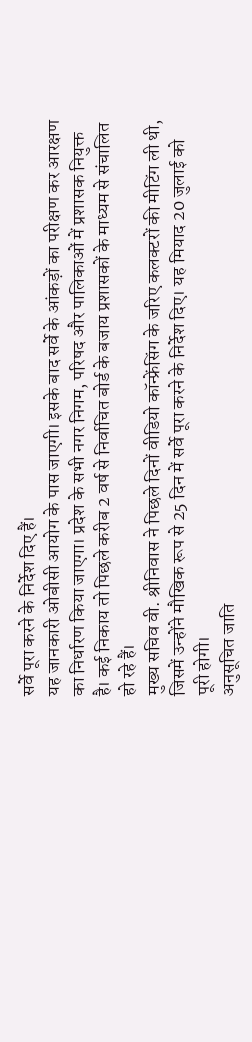सर्वे पूरा करने के निर्देश दिए हैं।
यह जानकारी ओबीसी आयोग के पास जाएगी। इसके बाद सर्वे के आंकड़ों का परीक्षण कर आरक्षण का निर्धारण किया जाएगा। प्रदेश के सभी नगर निगम, परिषद और पालिकाओं में प्रशासक नियुक्त है। कई निकाय तो पिछले करीब 2 वर्ष से निर्वाचित बोर्ड के बजाय प्रशासकों के माध्यम से संचालित हो रहे हैं।
मुख्य सचिव वी. श्रीनिवास ने पिछले दिनों वीडियो कॉन्फ्रेंसिंग के जरिए कलक्टरों की मीटिंग ली थी, जिसमें उन्होंने मौखिक रूप से 25 दिन में सर्वे पूरा करने के निर्देश दिए। यह मियाद 20 जुलाई को पूरी होगी।
अनुसूचित जाति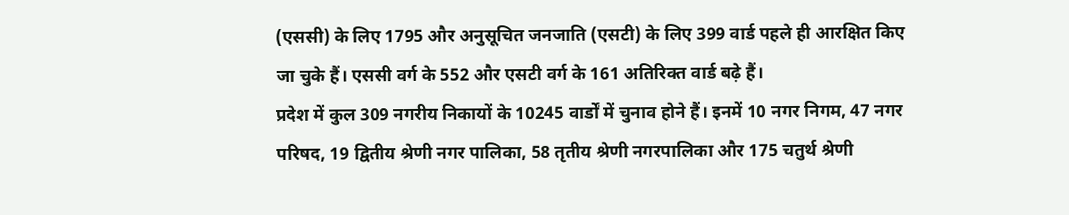(एससी) के लिए 1795 और अनुसूचित जनजाति (एसटी) के लिए 399 वार्ड पहले ही आरक्षित किए जा चुके हैं। एससी वर्ग के 552 और एसटी वर्ग के 161 अतिरिक्त वार्ड बढ़े हैं।
प्रदेश में कुल 309 नगरीय निकायों के 10245 वार्डों में चुनाव होने हैं। इनमें 10 नगर निगम, 47 नगर परिषद, 19 द्वितीय श्रेणी नगर पालिका, 58 तृतीय श्रेणी नगरपालिका और 175 चतुर्थ श्रेणी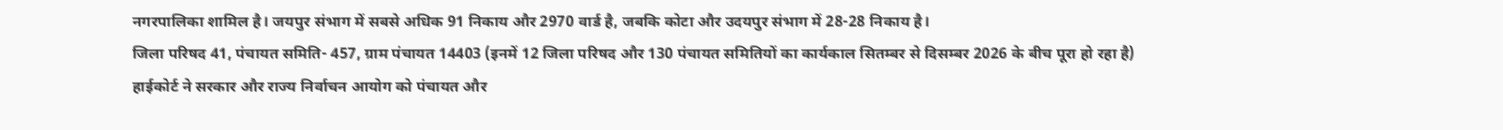नगरपालिका शामिल है। जयपुर संभाग में सबसे अधिक 91 निकाय और 2970 वार्ड है, जबकि कोटा और उदयपुर संभाग में 28-28 निकाय है।
जिला परिषद 41, पंचायत समिति- 457, ग्राम पंचायत 14403 (इनमें 12 जिला परिषद और 130 पंचायत समितियों का कार्यकाल सितम्बर से दिसम्बर 2026 के बीच पूरा हो रहा है)
हाईकोर्ट ने सरकार और राज्य निर्वाचन आयोग को पंचायत और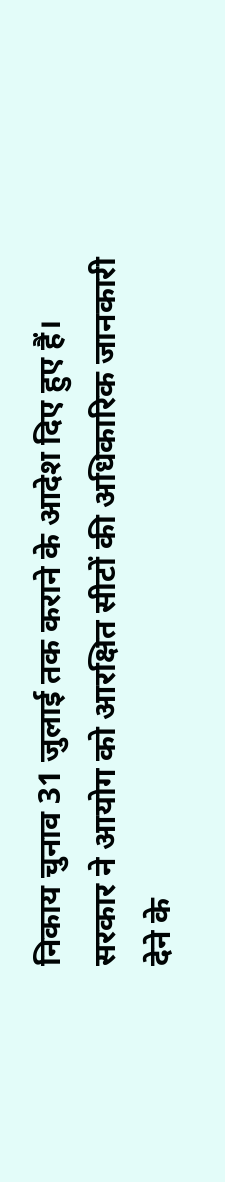निकाय चुनाव 31 जुलाई तक कराने के आदेश दिए हुए हैं। सरकार ने आयोग को आरक्षित सीटों की अधिकारिक जानकारी देने के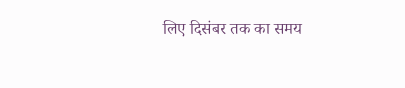लिए दिसंबर तक का समय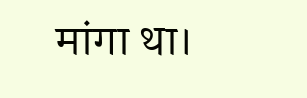मांगा था।